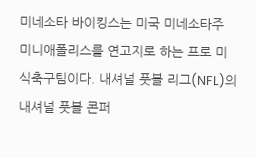미네소타 바이킹스는 미국 미네소타주 미니애폴리스를 연고지로 하는 프로 미식축구팀이다. 내셔널 풋볼 리그(NFL)의 내셔널 풋볼 콘퍼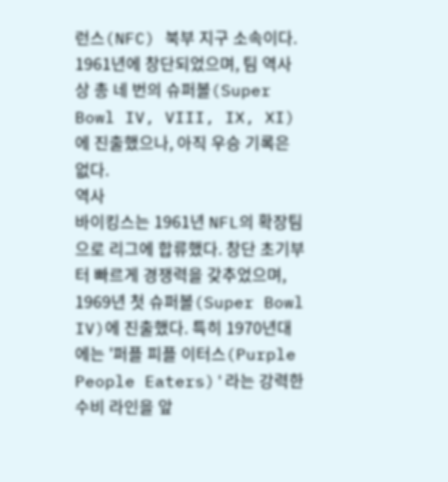런스(NFC) 북부 지구 소속이다. 1961년에 창단되었으며, 팀 역사상 총 네 번의 슈퍼볼(Super Bowl IV, VIII, IX, XI)에 진출했으나, 아직 우승 기록은 없다.
역사
바이킹스는 1961년 NFL의 확장팀으로 리그에 합류했다. 창단 초기부터 빠르게 경쟁력을 갖추었으며, 1969년 첫 슈퍼볼(Super Bowl IV)에 진출했다. 특히 1970년대에는 '퍼플 피플 이터스(Purple People Eaters)'라는 강력한 수비 라인을 앞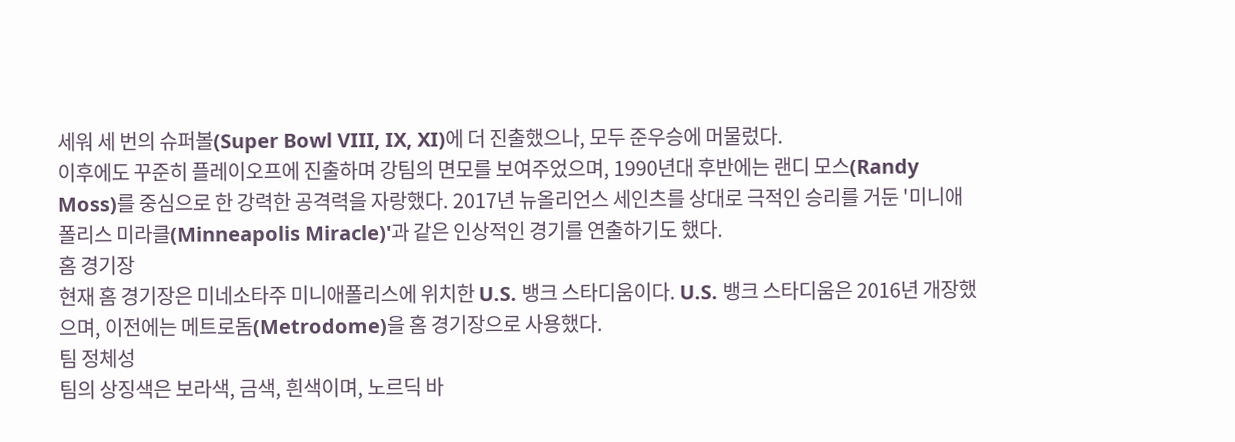세워 세 번의 슈퍼볼(Super Bowl VIII, IX, XI)에 더 진출했으나, 모두 준우승에 머물렀다.
이후에도 꾸준히 플레이오프에 진출하며 강팀의 면모를 보여주었으며, 1990년대 후반에는 랜디 모스(Randy Moss)를 중심으로 한 강력한 공격력을 자랑했다. 2017년 뉴올리언스 세인츠를 상대로 극적인 승리를 거둔 '미니애폴리스 미라클(Minneapolis Miracle)'과 같은 인상적인 경기를 연출하기도 했다.
홈 경기장
현재 홈 경기장은 미네소타주 미니애폴리스에 위치한 U.S. 뱅크 스타디움이다. U.S. 뱅크 스타디움은 2016년 개장했으며, 이전에는 메트로돔(Metrodome)을 홈 경기장으로 사용했다.
팀 정체성
팀의 상징색은 보라색, 금색, 흰색이며, 노르딕 바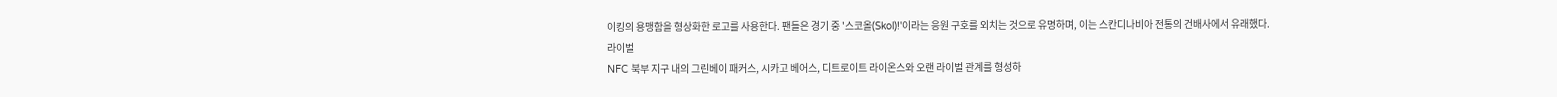이킹의 용맹함을 형상화한 로고를 사용한다. 팬들은 경기 중 '스코올(Skol)!'이라는 응원 구호를 외치는 것으로 유명하며, 이는 스칸디나비아 전통의 건배사에서 유래했다.
라이벌
NFC 북부 지구 내의 그린베이 패커스, 시카고 베어스, 디트로이트 라이온스와 오랜 라이벌 관계를 형성하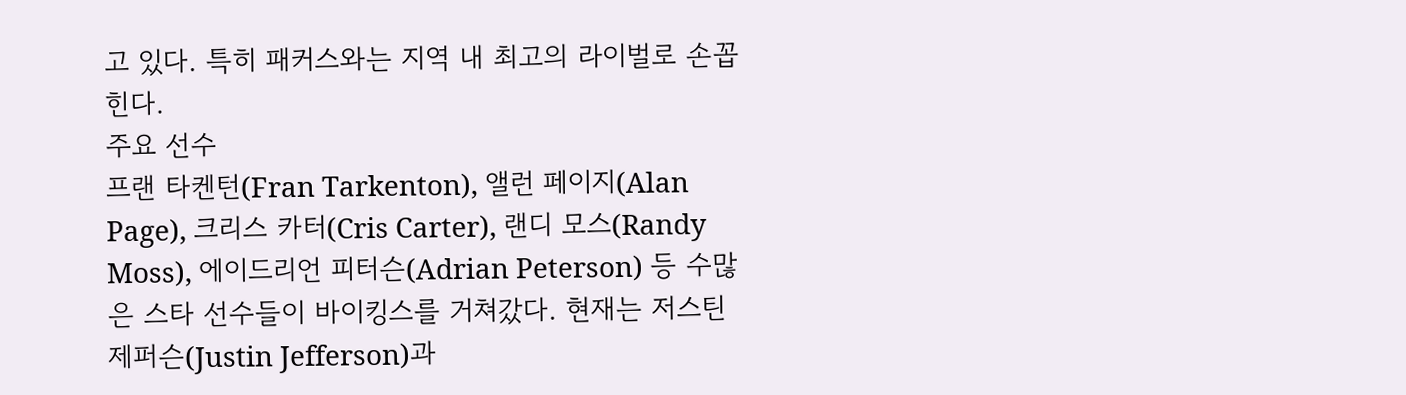고 있다. 특히 패커스와는 지역 내 최고의 라이벌로 손꼽힌다.
주요 선수
프랜 타켄턴(Fran Tarkenton), 앨런 페이지(Alan Page), 크리스 카터(Cris Carter), 랜디 모스(Randy Moss), 에이드리언 피터슨(Adrian Peterson) 등 수많은 스타 선수들이 바이킹스를 거쳐갔다. 현재는 저스틴 제퍼슨(Justin Jefferson)과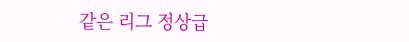같은 리그 정상급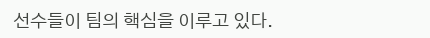선수들이 팀의 핵심을 이루고 있다.